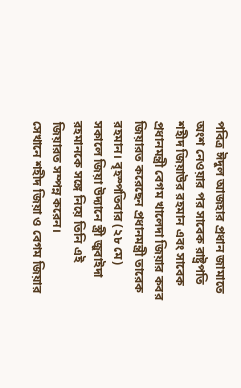পবিত্র ঈদুল আজহার প্রধান জামাতে অংশ নেওয়ার পর সাবেক রাষ্ট্রপতি শহীদ জিয়াউর রহমান এবং সাবেক প্রধানমন্ত্রী বেগম খালেদা জিয়ার কবর জিয়ারত করেছেন প্রধানমন্ত্রী তারেক রহমান। বৃহস্পতিবার (২৮ মে) সকালে জিয়া উদ্যানে স্ত্রী জুবাইদা রহমানকে সঙ্গে নিয়ে তিনি এই জিয়ারত সম্পন্ন করেন।
সেখানে শহীদ জিয়া ও বেগম জিয়ার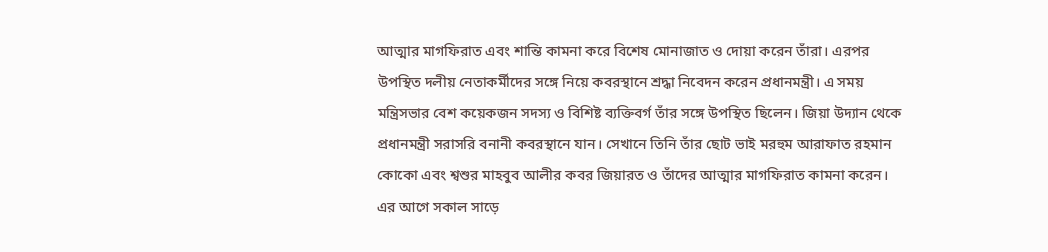আত্মার মাগফিরাত এবং শান্তি কামনা করে বিশেষ মোনাজাত ও দোয়া করেন তাঁরা। এরপর উপস্থিত দলীয় নেতাকর্মীদের সঙ্গে নিয়ে কবরস্থানে শ্রদ্ধা নিবেদন করেন প্রধানমন্ত্রী। এ সময় মন্ত্রিসভার বেশ কয়েকজন সদস্য ও বিশিষ্ট ব্যক্তিবর্গ তাঁর সঙ্গে উপস্থিত ছিলেন। জিয়া উদ্যান থেকে প্রধানমন্ত্রী সরাসরি বনানী কবরস্থানে যান। সেখানে তিনি তাঁর ছোট ভাই মরহুম আরাফাত রহমান কোকো এবং শ্বশুর মাহবুব আলীর কবর জিয়ারত ও তাঁদের আত্মার মাগফিরাত কামনা করেন।
এর আগে সকাল সাড়ে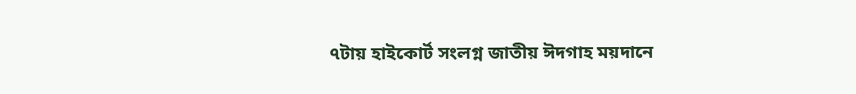৭টায় হাইকোর্ট সংলগ্ন জাতীয় ঈদগাহ ময়দানে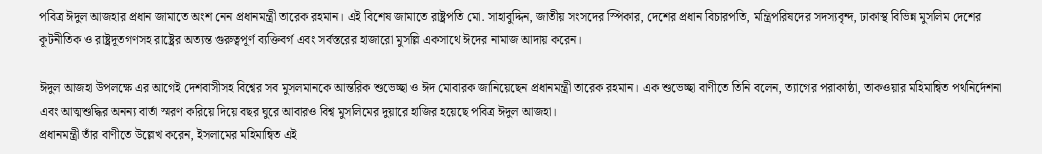পবিত্র ঈদুল আজহার প্রধান জামাতে অংশ নেন প্রধানমন্ত্রী তারেক রহমান। এই বিশেষ জামাতে রাষ্ট্রপতি মো. সাহাবুদ্দিন, জাতীয় সংসদের স্পিকার, দেশের প্রধান বিচারপতি, মন্ত্রিপরিষদের সদস্যবৃন্দ, ঢাকাস্থ বিভিন্ন মুসলিম দেশের কূটনীতিক ও রাষ্ট্রদূতগণসহ রাষ্ট্রের অত্যন্ত গুরুত্বপূর্ণ ব্যক্তিবর্গ এবং সর্বস্তরের হাজারো মুসল্লি একসাথে ঈদের নামাজ আদায় করেন।

ঈদুল আজহা উপলক্ষে এর আগেই দেশবাসীসহ বিশ্বের সব মুসলমানকে আন্তরিক শুভেচ্ছা ও ঈদ মোবারক জানিয়েছেন প্রধানমন্ত্রী তারেক রহমান। এক শুভেচ্ছা বাণীতে তিনি বলেন, ত্যাগের পরাকাষ্ঠা, তাকওয়ার মহিমান্বিত পথনির্দেশনা এবং আত্মশুদ্ধির অনন্য বার্তা স্মরণ করিয়ে দিয়ে বছর ঘুরে আবারও বিশ্ব মুসলিমের দুয়ারে হাজির হয়েছে পবিত্র ঈদুল আজহা।
প্রধানমন্ত্রী তাঁর বাণীতে উল্লেখ করেন, ইসলামের মহিমান্বিত এই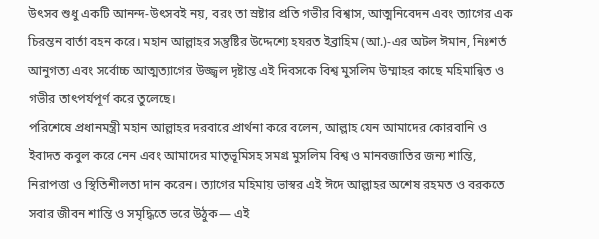উৎসব শুধু একটি আনন্দ-উৎসবই নয়, বরং তা স্রষ্টার প্রতি গভীর বিশ্বাস, আত্মনিবেদন এবং ত্যাগের এক চিরন্তন বার্তা বহন করে। মহান আল্লাহর সন্তুষ্টির উদ্দেশ্যে হযরত ইব্রাহিম (আ.)-এর অটল ঈমান, নিঃশর্ত আনুগত্য এবং সর্বোচ্চ আত্মত্যাগের উজ্জ্বল দৃষ্টান্ত এই দিবসকে বিশ্ব মুসলিম উম্মাহর কাছে মহিমান্বিত ও গভীর তাৎপর্যপূর্ণ করে তুলেছে।
পরিশেষে প্রধানমন্ত্রী মহান আল্লাহর দরবারে প্রার্থনা করে বলেন, আল্লাহ যেন আমাদের কোরবানি ও ইবাদত কবুল করে নেন এবং আমাদের মাতৃভূমিসহ সমগ্র মুসলিম বিশ্ব ও মানবজাতির জন্য শান্তি, নিরাপত্তা ও স্থিতিশীলতা দান করেন। ত্যাগের মহিমায় ভাস্বর এই ঈদে আল্লাহর অশেষ রহমত ও বরকতে সবার জীবন শান্তি ও সমৃদ্ধিতে ভরে উঠুক— এই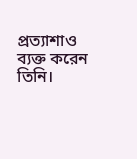প্রত্যাশাও ব্যক্ত করেন তিনি।